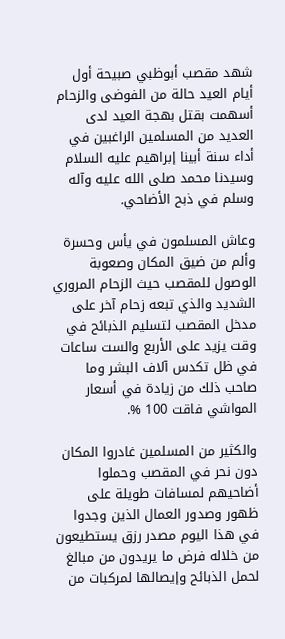شهد مقصب أبوظبي صبيحة أول أيام العيد حالة من الفوضى والزحام أسهمت بقتل بهجة العيد لدى العديد من المسلمين الراغبين في أداء سنة أبينا إبراهيم عليه السلام وسيدنا محمد صلى الله عليه وآله وسلم في ذبح الأضاحي.

وعاش المسلمون في يأس وحسرة وألم من ضيق المكان وصعوبة الوصول للمقصب حيث الزحام المروري الشديد والذي تبعه زحام آخر على مدخل المقصب لتسليم الذبائح في وقت يزيد على الأربع والست ساعات في ظل تكدس آلاف البشر وما صاحب ذلك من زيادة في أسعار المواشي فاقت 100 %.

والكثير من المسلمين غادروا المكان دون نحر في المقصب وحملوا أضاحيهم لمسافات طويلة على ظهور وصدور العمال الذين وجدوا في هذا اليوم مصدر رزق يستطيعون من خلاله فرض ما يريدون من مبالغ لحمل الذبائح وإيصالها لمركبات من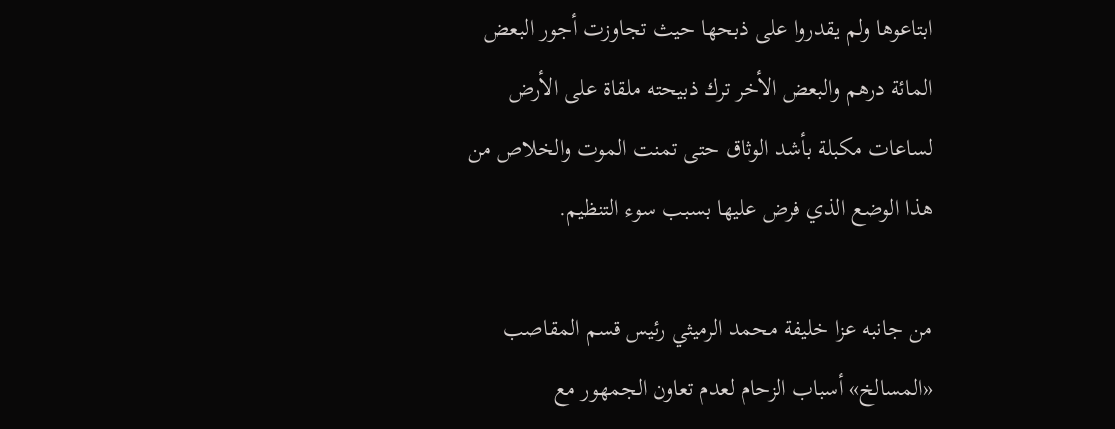ابتاعوها ولم يقدروا على ذبحها حيث تجاوزت أجور البعض المائة درهم والبعض الأخر ترك ذبيحته ملقاة على الأرض لساعات مكبلة بأشد الوثاق حتى تمنت الموت والخلاص من هذا الوضع الذي فرض عليها بسبب سوء التنظيم.

من جانبه عزا خليفة محمد الرميثي رئيس قسم المقاصب «المسالخ» أسباب الزحام لعدم تعاون الجمهور مع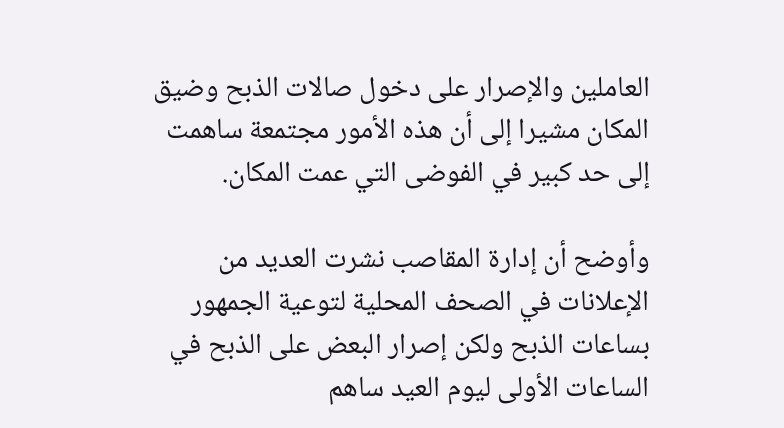العاملين والإصرار على دخول صالات الذبح وضيق المكان مشيرا إلى أن هذه الأمور مجتمعة ساهمت إلى حد كبير في الفوضى التي عمت المكان.

وأوضح أن إدارة المقاصب نشرت العديد من الإعلانات في الصحف المحلية لتوعية الجمهور بساعات الذبح ولكن إصرار البعض على الذبح في الساعات الأولى ليوم العيد ساهم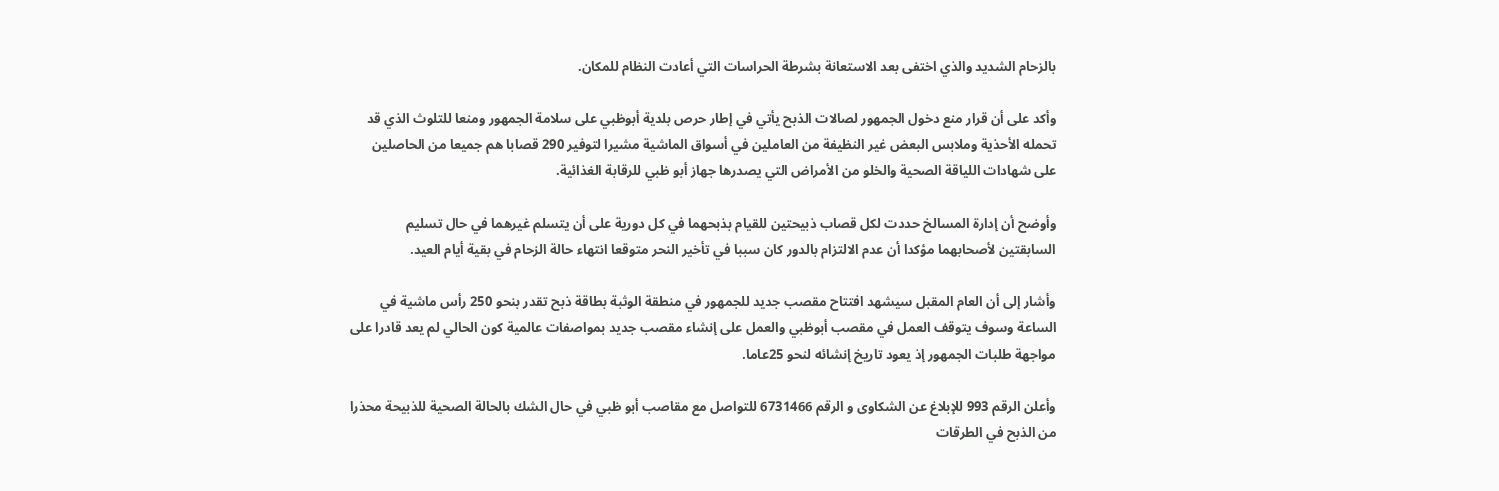بالزحام الشديد والذي اختفى بعد الاستعانة بشرطة الحراسات التي أعادت النظام للمكان.

وأكد على أن قرار منع دخول الجمهور لصالات الذبح يأتي في إطار حرص بلدية أبوظبي على سلامة الجمهور ومنعا للتلوث الذي قد تحمله الأحذية وملابس البعض غير النظيفة من العاملين في أسواق الماشية مشيرا لتوفير 290 قصابا هم جميعا من الحاصلين على شهادات اللياقة الصحية والخلو من الأمراض التي يصدرها جهاز أبو ظبي للرقابة الغذائية.

وأوضح أن إدارة المسالخ حددت لكل قصاب ذبيحتين للقيام بذبحهما في كل دورية على أن يتسلم غيرهما في حال تسليم السابقتين لأصحابهما مؤكدا أن عدم الالتزام بالدور كان سببا في تأخير النحر متوقعا انتهاء حالة الزحام في بقية أيام العيد.

وأشار إلى أن العام المقبل سيشهد افتتاح مقصب جديد للجمهور في منطقة الوثبة بطاقة ذبح تقدر بنحو 250 رأس ماشية في الساعة وسوف يتوقف العمل في مقصب أبوظبي والعمل على إنشاء مقصب جديد بمواصفات عالمية كون الحالي لم يعد قادرا على مواجهة طلبات الجمهور إذ يعود تاريخ إنشائه لنحو 25عاما.

وأعلن الرقم 993 للإبلاغ عن الشكاوى و الرقم 6731466 للتواصل مع مقاصب أبو ظبي في حال الشك بالحالة الصحية للذبيحة محذرا من الذبح في الطرقات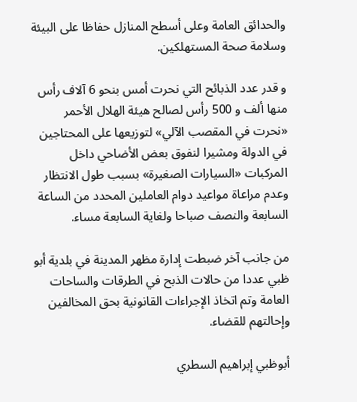والحدائق العامة وعلى أسطح المنازل حفاظا على البيئة وسلامة صحة المستهلكين.

و قدر عدد الذبائح التي نحرت أمس بنحو 6 آلاف رأس منها ألف و 500 رأس لصالح هيئة الهلال الأحمر «نحرت في المقصب الآلي» لتوزيعها على المحتاجين في الدولة ومشيرا لنفوق بعض الأضاحي داخل المركبات «السيارات الصغيرة» بسبب طول الانتظار وعدم مراعاة مواعيد دوام العاملين المحدد من الساعة السابعة والنصف صباحا ولغاية السابعة مساء.

من جانب آخر ضبطت إدارة مظهر المدينة في بلدية أبو ظبي عددا من حالات الذبح في الطرقات والساحات العامة وتم اتخاذ الإجراءات القانونية بحق المخالفين وإحالتهم للقضاء.

أبوظبي إبراهيم السطري